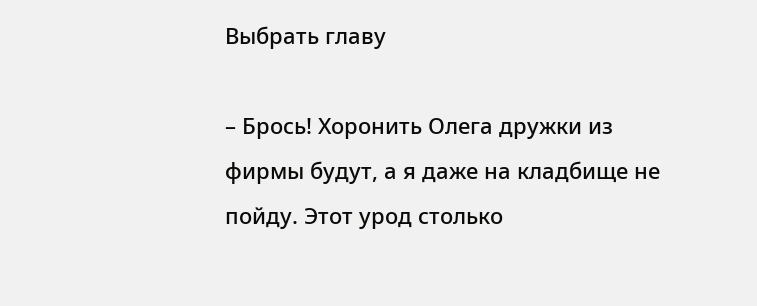Выбрать главу

– Брось! Хоронить Олега дружки из фирмы будут, а я даже на кладбище не пойду. Этот урод столько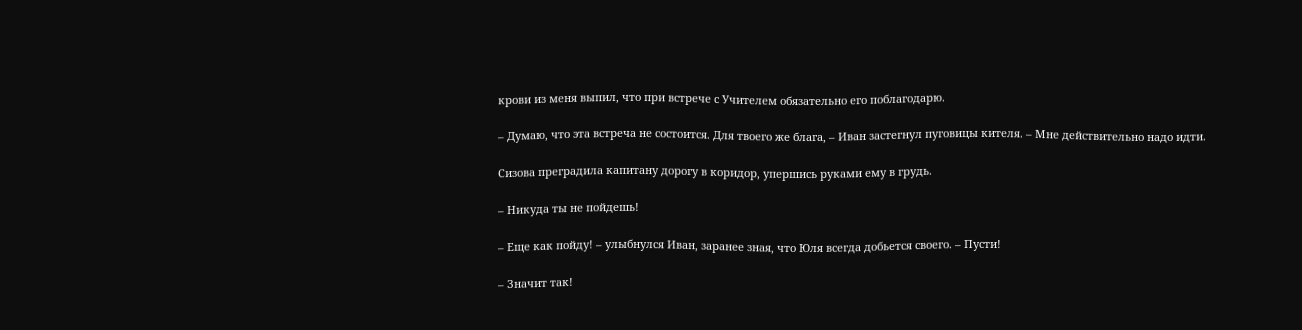крови из меня выпил, что при встрече с Учителем обязательно его поблагодарю.

– Думаю, что эта встреча не состоится. Для твоего же блага, – Иван застегнул пуговицы кителя. – Мне действительно надо идти.

Сизова преградила капитану дорогу в коридор, упершись руками ему в грудь.

– Никуда ты не пойдешь!

– Еще как пойду! – улыбнулся Иван, заранее зная, что Юля всегда добьется своего. – Пусти!

– Значит так!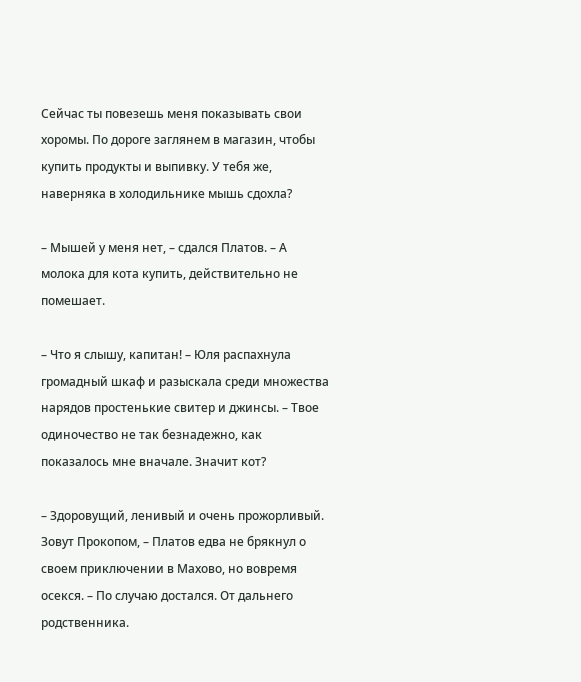Сейчас ты повезешь меня показывать свои хоромы. По дороге заглянем в магазин, чтобы купить продукты и выпивку. У тебя же, наверняка в холодильнике мышь сдохла?

– Мышей у меня нет, – сдался Платов. – А молока для кота купить, действительно не помешает.

– Что я слышу, капитан! – Юля распахнула громадный шкаф и разыскала среди множества нарядов простенькие свитер и джинсы. – Твое одиночество не так безнадежно, как показалось мне вначале. Значит кот?

– Здоровущий, ленивый и очень прожорливый. Зовут Прокопом, – Платов едва не брякнул о своем приключении в Махово, но вовремя осекся. – По случаю достался. От дальнего родственника.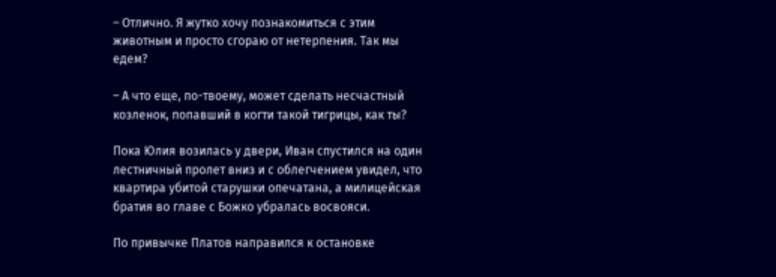– Отлично. Я жутко хочу познакомиться с этим животным и просто сгораю от нетерпения. Так мы едем?

– А что еще, по-твоему, может сделать несчастный козленок, попавший в когти такой тигрицы, как ты?

Пока Юлия возилась у двери, Иван спустился на один лестничный пролет вниз и с облегчением увидел, что квартира убитой старушки опечатана, а милицейская братия во главе с Божко убралась восвояси.

По привычке Платов направился к остановке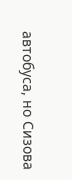автобуса, но Сизова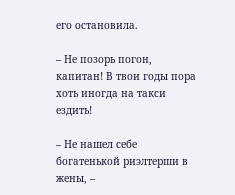его остановила.

– Не позорь погон, капитан! В твои годы пора хоть иногда на такси ездить!

– Не нашел себе богатенькой риэлтерши в жены, –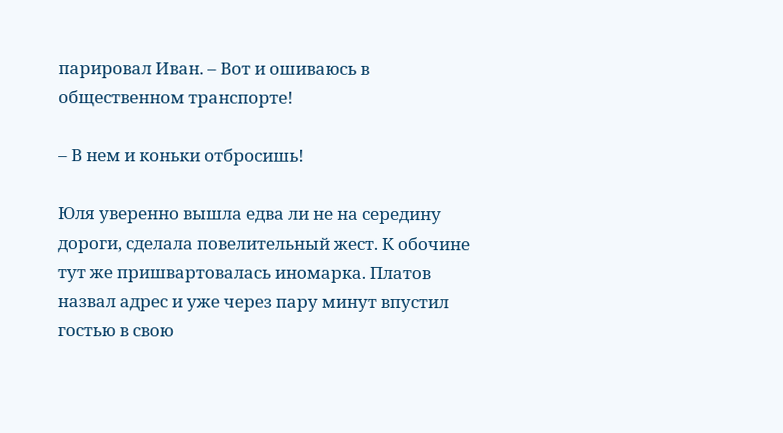парировал Иван. – Вот и ошиваюсь в общественном транспорте!

– В нем и коньки отбросишь!

Юля уверенно вышла едва ли не на середину дороги, сделала повелительный жест. К обочине тут же пришвартовалась иномарка. Платов назвал адрес и уже через пару минут впустил гостью в свою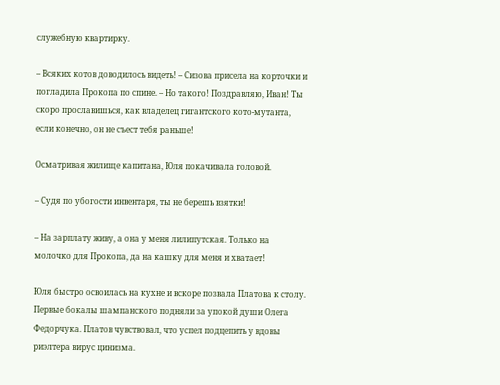служебную квартирку.

– Всяких котов доводилось видеть! – Сизова присела на корточки и погладила Прокопа по спине. – Но такого! Поздравляю, Иван! Ты скоро прославишься, как владелец гигантского кото-мутанта, если конечно, он не съест тебя раньше!

Осматривая жилище капитана, Юля покачивала головой.

– Судя по убогости инвентаря, ты не берешь взятки!

– На зарплату живу, а она у меня лилипутская. Только на молочко для Прокопа, да на кашку для меня и хватает!

Юля быстро освоилась на кухне и вскоре позвала Платова к столу. Первые бокалы шампанского подняли за упокой души Олега Федорчука. Платов чувствовал, что успел подцепить у вдовы риэлтера вирус цинизма.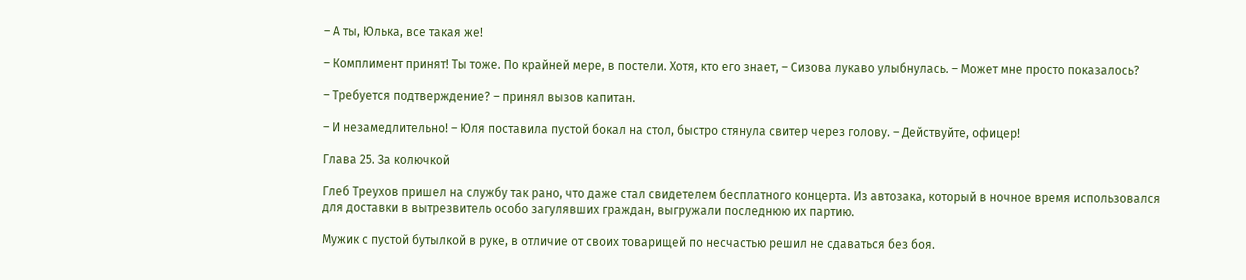– А ты, Юлька, все такая же!

– Комплимент принят! Ты тоже. По крайней мере, в постели. Хотя, кто его знает, – Сизова лукаво улыбнулась. – Может мне просто показалось?

– Требуется подтверждение? – принял вызов капитан.

– И незамедлительно! – Юля поставила пустой бокал на стол, быстро стянула свитер через голову. – Действуйте, офицер!

Глава 25. За колючкой

Глеб Треухов пришел на службу так рано, что даже стал свидетелем бесплатного концерта. Из автозака, который в ночное время использовался для доставки в вытрезвитель особо загулявших граждан, выгружали последнюю их партию.

Мужик с пустой бутылкой в руке, в отличие от своих товарищей по несчастью решил не сдаваться без боя.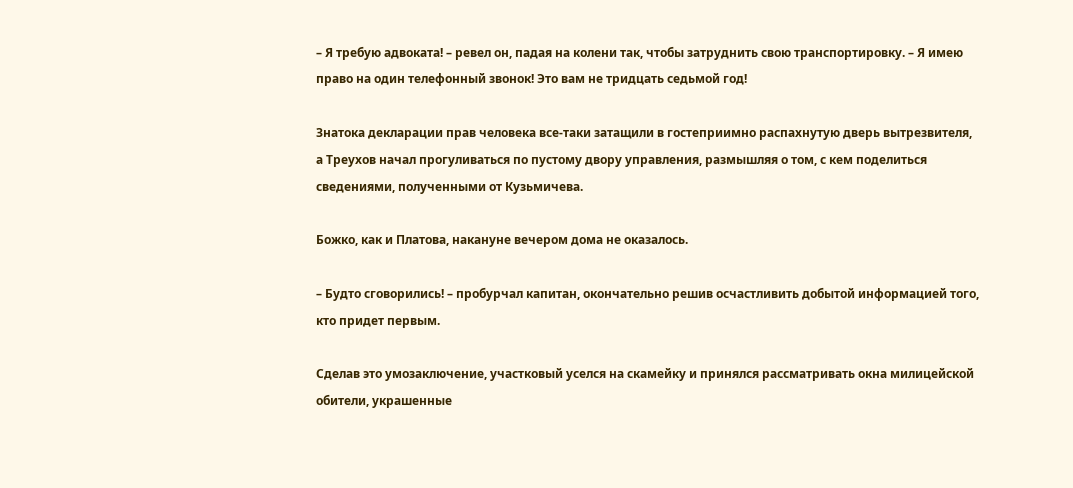– Я требую адвоката! – ревел он, падая на колени так, чтобы затруднить свою транспортировку. – Я имею право на один телефонный звонок! Это вам не тридцать седьмой год!

Знатока декларации прав человека все-таки затащили в гостеприимно распахнутую дверь вытрезвителя, а Треухов начал прогуливаться по пустому двору управления, размышляя о том, с кем поделиться сведениями, полученными от Кузьмичева.

Божко, как и Платова, накануне вечером дома не оказалось.

– Будто сговорились! – пробурчал капитан, окончательно решив осчастливить добытой информацией того, кто придет первым.

Сделав это умозаключение, участковый уселся на скамейку и принялся рассматривать окна милицейской обители, украшенные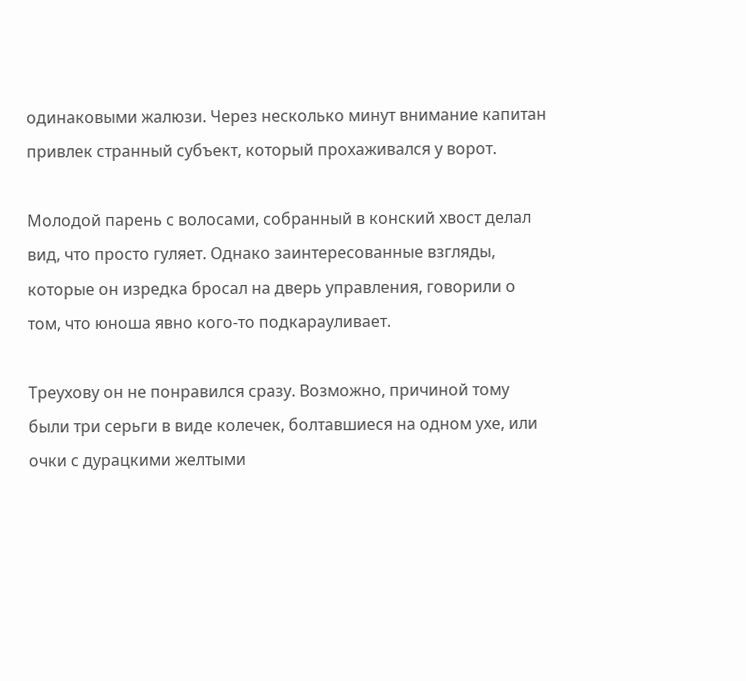одинаковыми жалюзи. Через несколько минут внимание капитан привлек странный субъект, который прохаживался у ворот.

Молодой парень с волосами, собранный в конский хвост делал вид, что просто гуляет. Однако заинтересованные взгляды, которые он изредка бросал на дверь управления, говорили о том, что юноша явно кого-то подкарауливает.

Треухову он не понравился сразу. Возможно, причиной тому были три серьги в виде колечек, болтавшиеся на одном ухе, или очки с дурацкими желтыми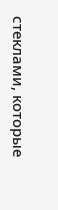стеклами, которые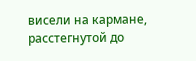висели на кармане, расстегнутой до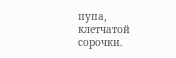пупа, клетчатой сорочки.